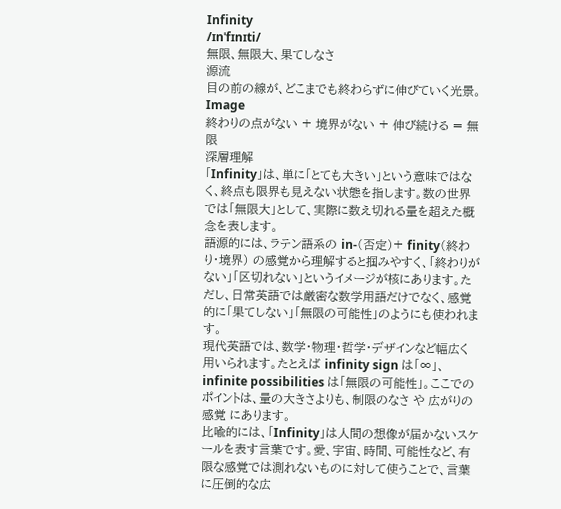Infinity
/ɪnˈfɪnɪti/
無限、無限大、果てしなさ
源流
目の前の線が、どこまでも終わらずに伸びていく光景。
Image
終わりの点がない + 境界がない + 伸び続ける = 無限
深層理解
「Infinity」は、単に「とても大きい」という意味ではなく、終点も限界も見えない状態を指します。数の世界では「無限大」として、実際に数え切れる量を超えた概念を表します。
語源的には、ラテン語系の in-(否定)+ finity(終わり・境界) の感覚から理解すると掴みやすく、「終わりがない」「区切れない」というイメージが核にあります。ただし、日常英語では厳密な数学用語だけでなく、感覚的に「果てしない」「無限の可能性」のようにも使われます。
現代英語では、数学・物理・哲学・デザインなど幅広く用いられます。たとえば infinity sign は「∞」、infinite possibilities は「無限の可能性」。ここでのポイントは、量の大きさよりも、制限のなさ や 広がりの感覚 にあります。
比喩的には、「Infinity」は人間の想像が届かないスケールを表す言葉です。愛、宇宙、時間、可能性など、有限な感覚では測れないものに対して使うことで、言葉に圧倒的な広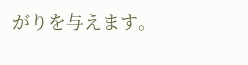がりを与えます。